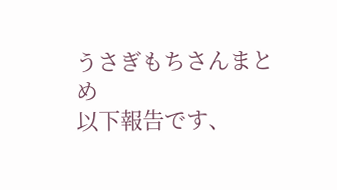うさぎもちさんまとめ
以下報告です、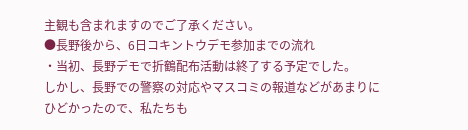主観も含まれますのでご了承ください。
●長野後から、6日コキントウデモ参加までの流れ
・当初、長野デモで折鶴配布活動は終了する予定でした。
しかし、長野での警察の対応やマスコミの報道などがあまりに
ひどかったので、私たちも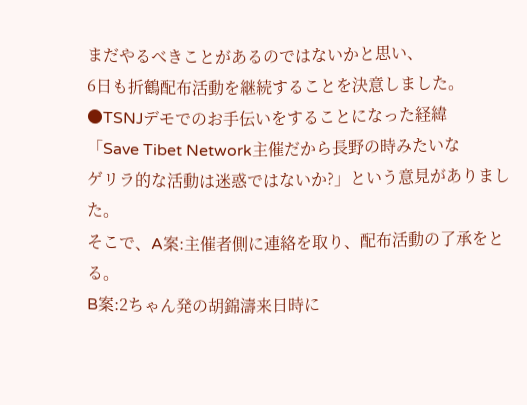まだやるべきことがあるのではないかと思い、
6日も折鶴配布活動を継続することを決意しました。
●TSNJデモでのお手伝いをすることになった経緯
「Save Tibet Network主催だから長野の時みたいな
ゲリラ的な活動は迷惑ではないか?」という意見がありました。
そこで、A案:主催者側に連絡を取り、配布活動の了承をとる。
B案:2ちゃん発の胡錦濤来日時に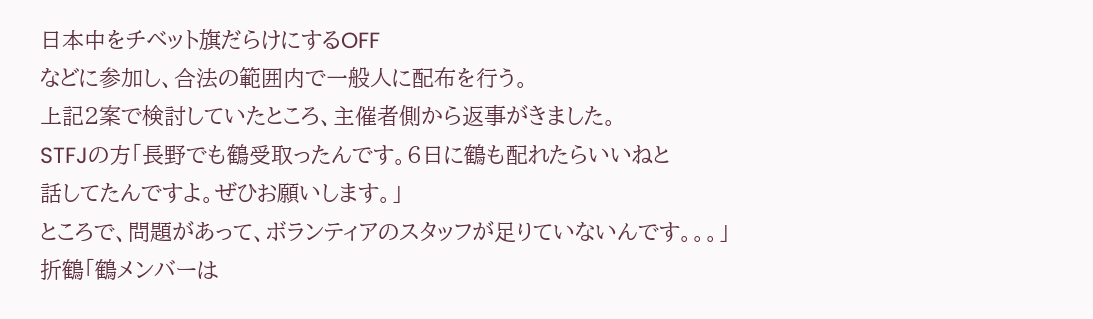日本中をチベット旗だらけにするOFF
などに参加し、合法の範囲内で一般人に配布を行う。
上記2案で検討していたところ、主催者側から返事がきました。
STFJの方「長野でも鶴受取ったんです。6日に鶴も配れたらいいねと
話してたんですよ。ぜひお願いします。」
ところで、問題があって、ボランティアのスタッフが足りていないんです。。。」
折鶴「鶴メンバーは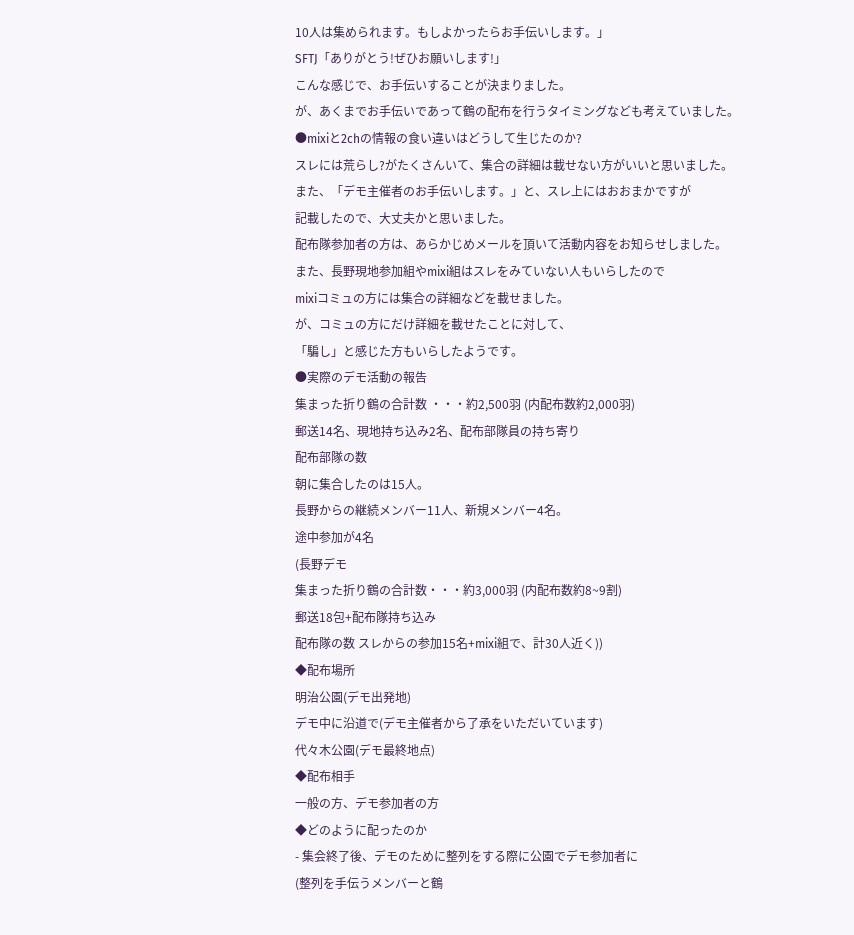10人は集められます。もしよかったらお手伝いします。」
SFTJ「ありがとう!ぜひお願いします!」
こんな感じで、お手伝いすることが決まりました。
が、あくまでお手伝いであって鶴の配布を行うタイミングなども考えていました。
●mixiと2chの情報の食い違いはどうして生じたのか?
スレには荒らし?がたくさんいて、集合の詳細は載せない方がいいと思いました。
また、「デモ主催者のお手伝いします。」と、スレ上にはおおまかですが
記載したので、大丈夫かと思いました。
配布隊参加者の方は、あらかじめメールを頂いて活動内容をお知らせしました。
また、長野現地参加組やmixi組はスレをみていない人もいらしたので
mixiコミュの方には集合の詳細などを載せました。
が、コミュの方にだけ詳細を載せたことに対して、
「騙し」と感じた方もいらしたようです。
●実際のデモ活動の報告
集まった折り鶴の合計数 ・・・約2,500羽 (内配布数約2,000羽)
郵送14名、現地持ち込み2名、配布部隊員の持ち寄り
配布部隊の数
朝に集合したのは15人。
長野からの継続メンバー11人、新規メンバー4名。
途中参加が4名
(長野デモ
集まった折り鶴の合計数・・・約3,000羽 (内配布数約8~9割)
郵送18包+配布隊持ち込み
配布隊の数 スレからの参加15名+mixi組で、計30人近く))
◆配布場所
明治公園(デモ出発地)
デモ中に沿道で(デモ主催者から了承をいただいています)
代々木公園(デモ最終地点)
◆配布相手
一般の方、デモ参加者の方
◆どのように配ったのか
- 集会終了後、デモのために整列をする際に公園でデモ参加者に
(整列を手伝うメンバーと鶴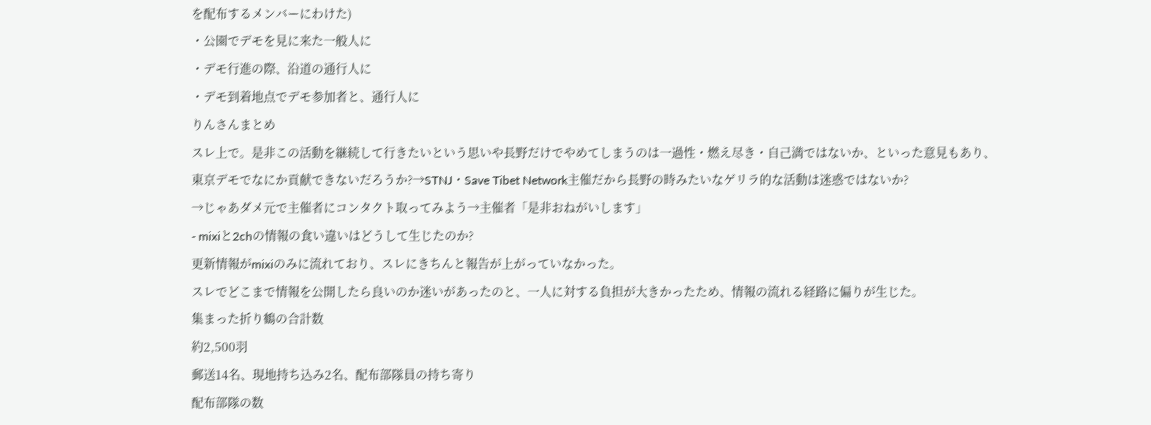を配布するメンバーにわけた)
・公園でデモを見に来た一般人に
・デモ行進の際、沿道の通行人に
・デモ到着地点でデモ参加者と、通行人に
りんさんまとめ
スレ上で。是非この活動を継続して行きたいという思いや長野だけでやめてしまうのは一過性・燃え尽き・自己満ではないか、といった意見もあり、
東京デモでなにか貢献できないだろうか?→STNJ・Save Tibet Network主催だから長野の時みたいなゲリラ的な活動は迷惑ではないか?
→じゃあダメ元で主催者にコンタクト取ってみよう→主催者「是非おねがいします」
- mixiと2chの情報の食い違いはどうして生じたのか?
更新情報がmixiのみに流れており、スレにきちんと報告が上がっていなかった。
スレでどこまで情報を公開したら良いのか迷いがあったのと、一人に対する負担が大きかったため、情報の流れる経路に偏りが生じた。
集まった折り鶴の合計数
約2,500羽
郵送14名、現地持ち込み2名、配布部隊員の持ち寄り
配布部隊の数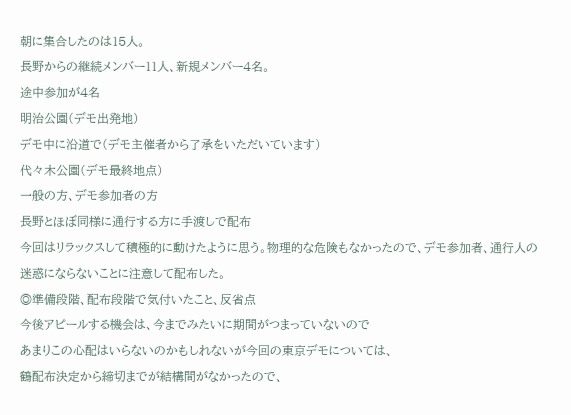朝に集合したのは15人。
長野からの継続メンバー11人、新規メンバー4名。
途中参加が4名
明治公園(デモ出発地)
デモ中に沿道で(デモ主催者から了承をいただいています)
代々木公園(デモ最終地点)
一般の方、デモ参加者の方
長野とほぼ同様に通行する方に手渡しで配布
今回はリラックスして積極的に動けたように思う。物理的な危険もなかったので、デモ参加者、通行人の迷惑にならないことに注意して配布した。
◎準備段階、配布段階で気付いたこと、反省点
今後アピールする機会は、今までみたいに期間がつまっていないので
あまりこの心配はいらないのかもしれないが今回の東京デモについては、
鶴配布決定から締切までが結構間がなかったので、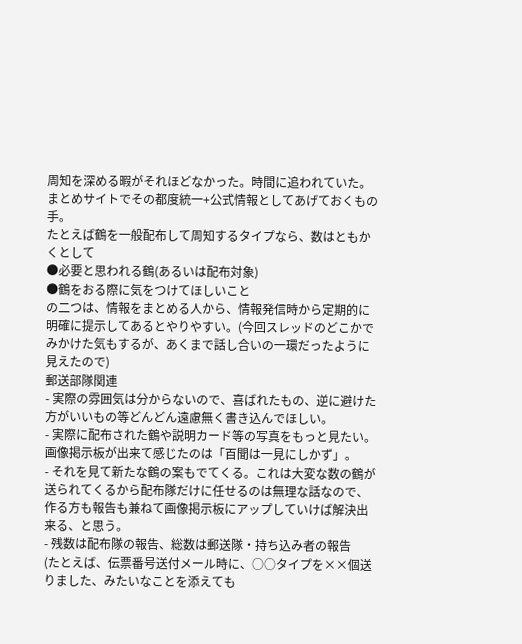周知を深める暇がそれほどなかった。時間に追われていた。
まとめサイトでその都度統一+公式情報としてあげておくもの手。
たとえば鶴を一般配布して周知するタイプなら、数はともかくとして
●必要と思われる鶴(あるいは配布対象)
●鶴をおる際に気をつけてほしいこと
の二つは、情報をまとめる人から、情報発信時から定期的に明確に提示してあるとやりやすい。(今回スレッドのどこかでみかけた気もするが、あくまで話し合いの一環だったように見えたので)
郵送部隊関連
- 実際の雰囲気は分からないので、喜ばれたもの、逆に避けた方がいいもの等どんどん遠慮無く書き込んでほしい。
- 実際に配布された鶴や説明カード等の写真をもっと見たい。画像掲示板が出来て感じたのは「百聞は一見にしかず」。
- それを見て新たな鶴の案もでてくる。これは大変な数の鶴が送られてくるから配布隊だけに任せるのは無理な話なので、
作る方も報告も兼ねて画像掲示板にアップしていけば解決出来る、と思う。
- 残数は配布隊の報告、総数は郵送隊・持ち込み者の報告
(たとえば、伝票番号送付メール時に、○○タイプを××個送りました、みたいなことを添えても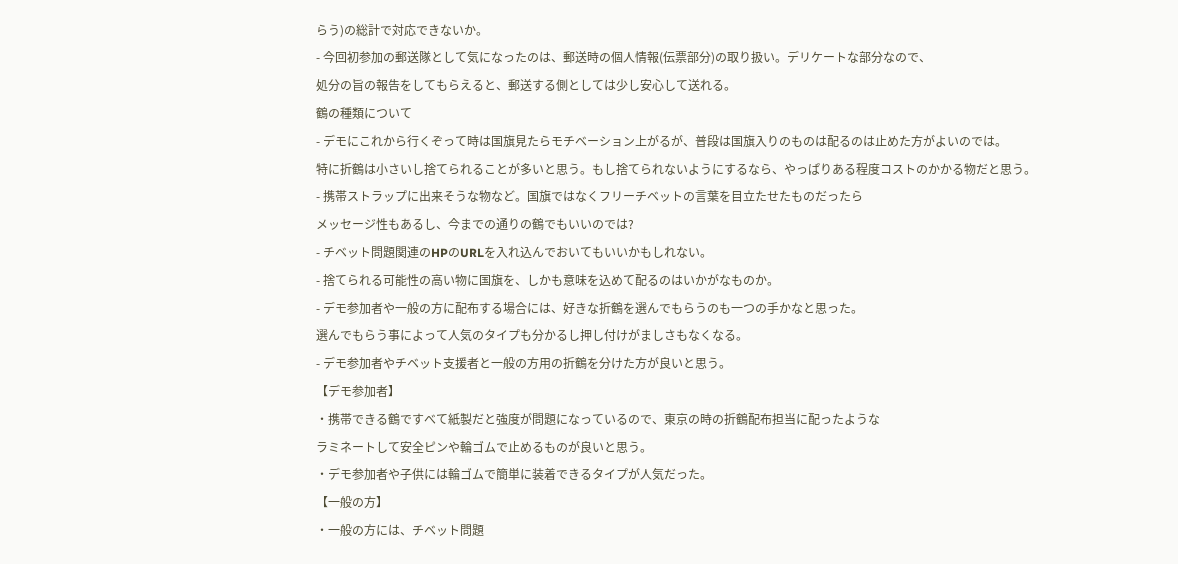らう)の総計で対応できないか。
- 今回初参加の郵送隊として気になったのは、郵送時の個人情報(伝票部分)の取り扱い。デリケートな部分なので、
処分の旨の報告をしてもらえると、郵送する側としては少し安心して送れる。
鶴の種類について
- デモにこれから行くぞって時は国旗見たらモチベーション上がるが、普段は国旗入りのものは配るのは止めた方がよいのでは。
特に折鶴は小さいし捨てられることが多いと思う。もし捨てられないようにするなら、やっぱりある程度コストのかかる物だと思う。
- 携帯ストラップに出来そうな物など。国旗ではなくフリーチベットの言葉を目立たせたものだったら
メッセージ性もあるし、今までの通りの鶴でもいいのでは?
- チベット問題関連のHPのURLを入れ込んでおいてもいいかもしれない。
- 捨てられる可能性の高い物に国旗を、しかも意味を込めて配るのはいかがなものか。
- デモ参加者や一般の方に配布する場合には、好きな折鶴を選んでもらうのも一つの手かなと思った。
選んでもらう事によって人気のタイプも分かるし押し付けがましさもなくなる。
- デモ参加者やチベット支援者と一般の方用の折鶴を分けた方が良いと思う。
【デモ参加者】
・携帯できる鶴ですべて紙製だと強度が問題になっているので、東京の時の折鶴配布担当に配ったような
ラミネートして安全ピンや輪ゴムで止めるものが良いと思う。
・デモ参加者や子供には輪ゴムで簡単に装着できるタイプが人気だった。
【一般の方】
・一般の方には、チベット問題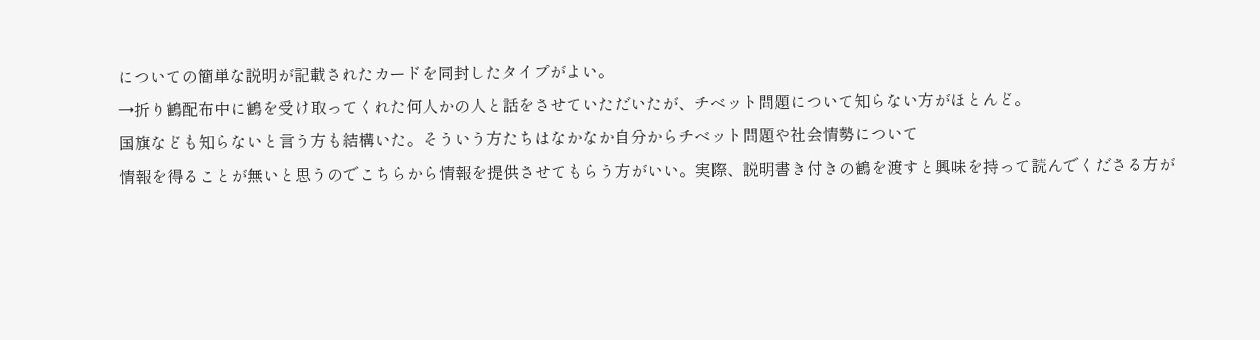についての簡単な説明が記載されたカードを同封したタイプがよい。
→折り鶴配布中に鶴を受け取ってくれた何人かの人と話をさせていただいたが、チベット問題について知らない方がほとんど。
国旗なども知らないと言う方も結構いた。そういう方たちはなかなか自分からチベット問題や社会情勢について
情報を得ることが無いと思うのでこちらから情報を提供させてもらう方がいい。実際、説明書き付きの鶴を渡すと興味を持って読んでくださる方が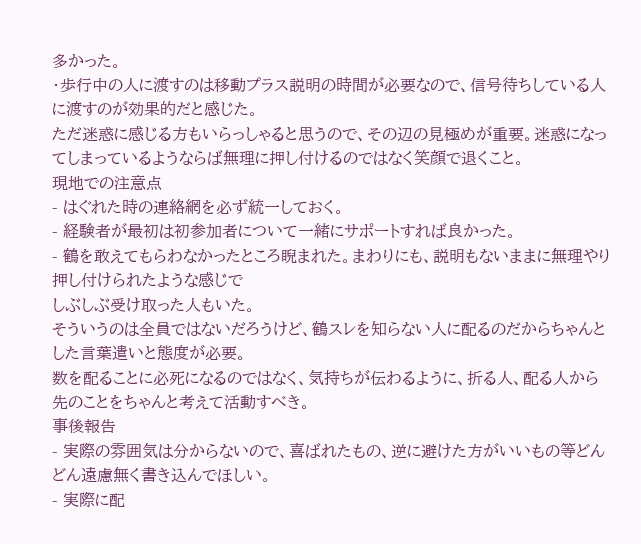多かった。
・歩行中の人に渡すのは移動プラス説明の時間が必要なので、信号待ちしている人に渡すのが効果的だと感じた。
ただ迷惑に感じる方もいらっしゃると思うので、その辺の見極めが重要。迷惑になってしまっているようならば無理に押し付けるのではなく笑顔で退くこと。
現地での注意点
- はぐれた時の連絡網を必ず統一しておく。
- 経験者が最初は初参加者について一緒にサポートすれば良かった。
- 鶴を敢えてもらわなかったところ睨まれた。まわりにも、説明もないままに無理やり押し付けられたような感じで
しぶしぶ受け取った人もいた。
そういうのは全員ではないだろうけど、鶴スレを知らない人に配るのだからちゃんとした言葉遣いと態度が必要。
数を配ることに必死になるのではなく、気持ちが伝わるように、折る人、配る人から先のことをちゃんと考えて活動すべき。
事後報告
- 実際の雰囲気は分からないので、喜ばれたもの、逆に避けた方がいいもの等どんどん遠慮無く書き込んでほしい。
- 実際に配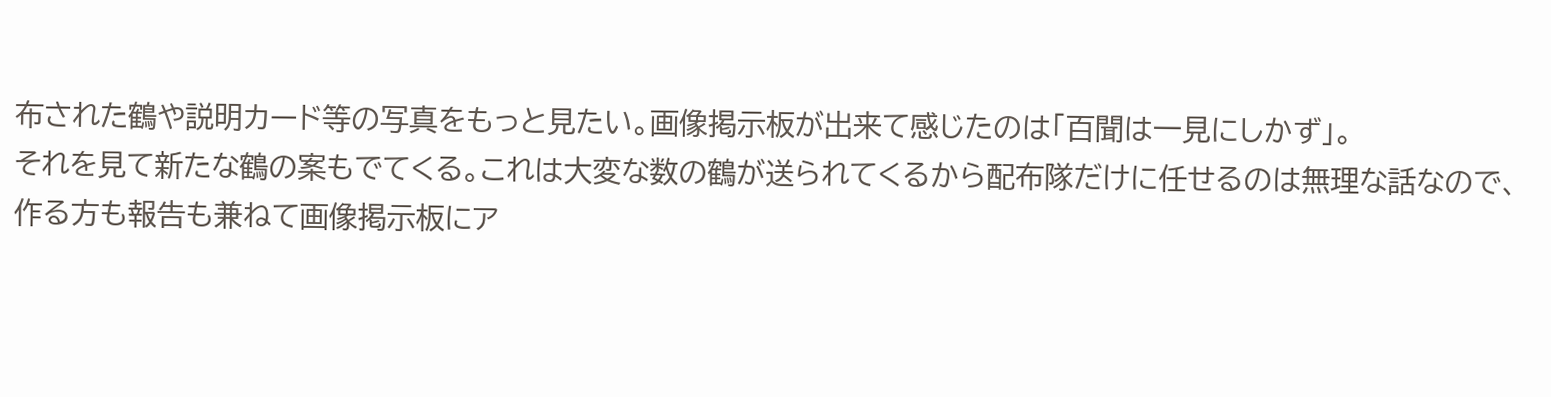布された鶴や説明カード等の写真をもっと見たい。画像掲示板が出来て感じたのは「百聞は一見にしかず」。
それを見て新たな鶴の案もでてくる。これは大変な数の鶴が送られてくるから配布隊だけに任せるのは無理な話なので、
作る方も報告も兼ねて画像掲示板にア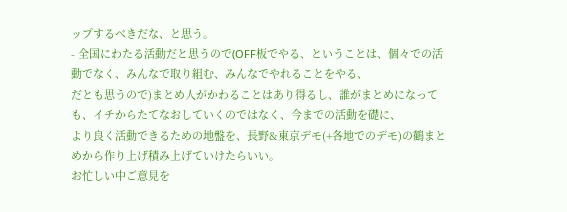ップするべきだな、と思う。
- 全国にわたる活動だと思うので(OFF板でやる、ということは、個々での活動でなく、みんなで取り組む、みんなでやれることをやる、
だとも思うので)まとめ人がかわることはあり得るし、誰がまとめになっても、イチからたてなおしていくのではなく、今までの活動を礎に、
より良く活動できるための地盤を、長野&東京デモ(+各地でのデモ)の鶴まとめから作り上げ積み上げていけたらいい。
お忙しい中ご意見を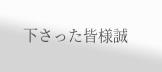下さった皆様誠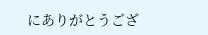にありがとうござ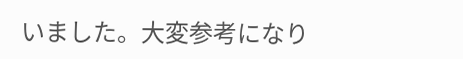いました。大変参考になり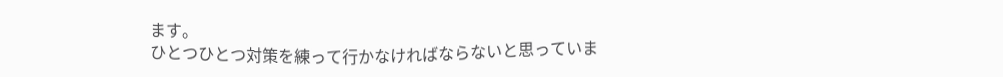ます。
ひとつひとつ対策を練って行かなければならないと思っていま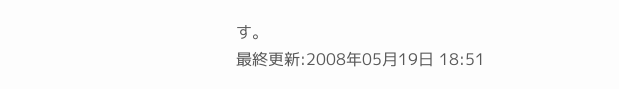す。
最終更新:2008年05月19日 18:51